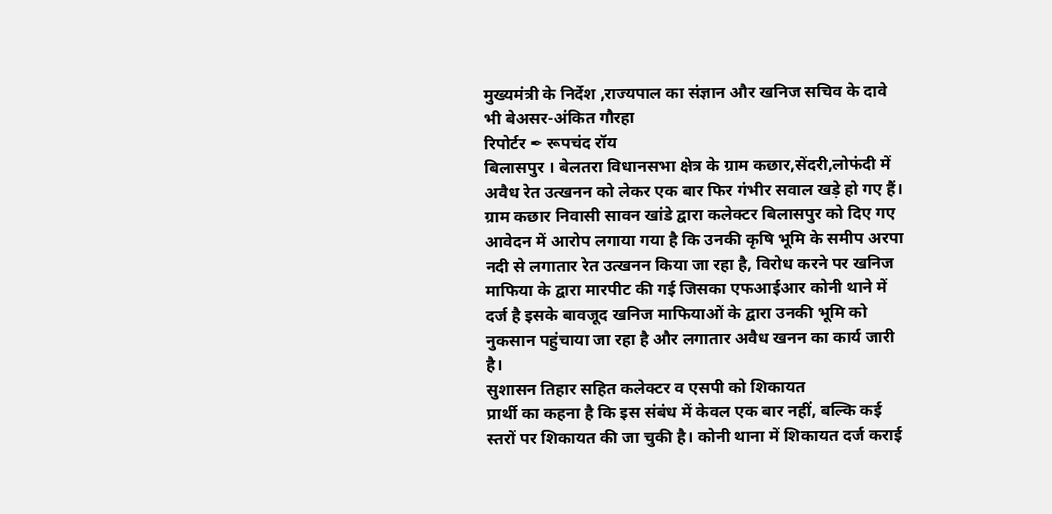मुख्यमंत्री के निर्देश ,राज्यपाल का संज्ञान और खनिज सचिव के दावे भी बेअसर-अंकित गौरहा
रिपोर्टर ✒ रूपचंद रॉय
बिलासपुर । बेलतरा विधानसभा क्षेत्र के ग्राम कछार,सेंदरी,लोफंदी में अवैध रेत उत्खनन को लेकर एक बार फिर गंभीर सवाल खड़े हो गए हैं। ग्राम कछार निवासी सावन खांडे द्वारा कलेक्टर बिलासपुर को दिए गए आवेदन में आरोप लगाया गया है कि उनकी कृषि भूमि के समीप अरपा नदी से लगातार रेत उत्खनन किया जा रहा है, विरोध करने पर खनिज माफिया के द्वारा मारपीट की गई जिसका एफआईआर कोनी थाने में दर्ज है इसके बावजूद खनिज माफियाओं के द्वारा उनकी भूमि को नुकसान पहुंचाया जा रहा है और लगातार अवैध खनन का कार्य जारी है।
सुशासन तिहार सहित कलेक्टर व एसपी को शिकायत
प्रार्थी का कहना है कि इस संबंध में केवल एक बार नहीं, बल्कि कई स्तरों पर शिकायत की जा चुकी है। कोनी थाना में शिकायत दर्ज कराई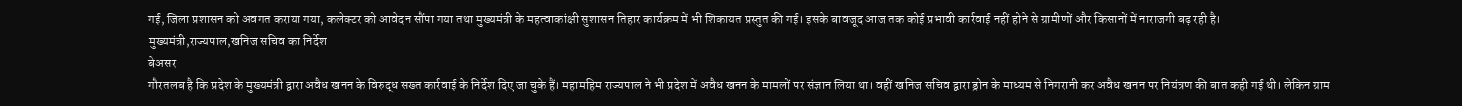गई, जिला प्रशासन को अवगत कराया गया, कलेक्टर को आवेदन सौंपा गया तथा मुख्यमंत्री के महत्वाकांक्षी सुशासन तिहार कार्यक्रम में भी शिकायत प्रस्तुत की गई। इसके बावजूद आज तक कोई प्रभावी कार्रवाई नहीं होने से ग्रामीणों और किसानों में नाराजगी बढ़ रही है।
मुख्यमंत्री,राज्यपाल,खनिज सचिव का निर्देश
बेअसर
गौरतलब है कि प्रदेश के मुख्यमंत्री द्वारा अवैध खनन के विरुद्ध सख्त कार्रवाई के निर्देश दिए जा चुके हैं। महामहिम राज्यपाल ने भी प्रदेश में अवैध खनन के मामलों पर संज्ञान लिया था। वहीं खनिज सचिव द्वारा ड्रोन के माध्यम से निगरानी कर अवैध खनन पर नियंत्रण की बात कही गई थी। लेकिन ग्राम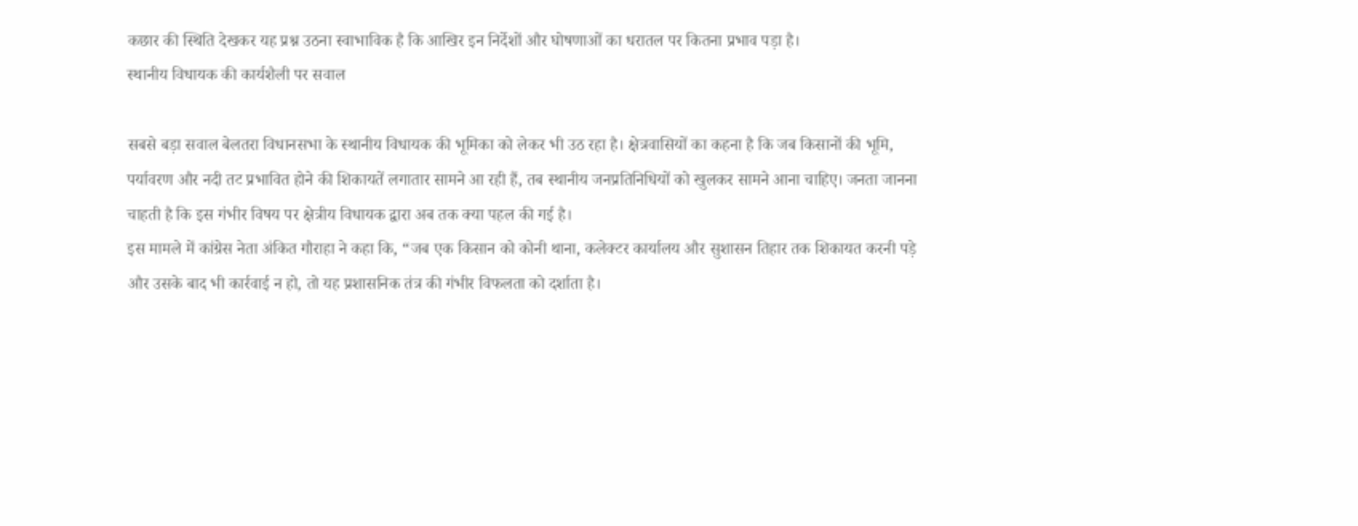कछार की स्थिति देखकर यह प्रश्न उठना स्वाभाविक है कि आखिर इन निर्देशों और घोषणाओं का धरातल पर कितना प्रभाव पड़ा है।
स्थानीय विधायक की कार्यशैली पर सवाल

सबसे बड़ा सवाल बेलतरा विधानसभा के स्थानीय विधायक की भूमिका को लेकर भी उठ रहा है। क्षेत्रवासियों का कहना है कि जब किसानों की भूमि, पर्यावरण और नदी तट प्रभावित होने की शिकायतें लगातार सामने आ रही हैं, तब स्थानीय जनप्रतिनिधियों को खुलकर सामने आना चाहिए। जनता जानना चाहती है कि इस गंभीर विषय पर क्षेत्रीय विधायक द्वारा अब तक क्या पहल की गई है।
इस मामले में कांग्रेस नेता अंकित गौराहा ने कहा कि, “जब एक किसान को कोनी थाना, कलेक्टर कार्यालय और सुशासन तिहार तक शिकायत करनी पड़े और उसके बाद भी कार्रवाई न हो, तो यह प्रशासनिक तंत्र की गंभीर विफलता को दर्शाता है।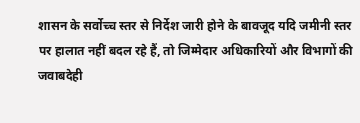शासन के सर्वोच्च स्तर से निर्देश जारी होने के बावजूद यदि जमीनी स्तर पर हालात नहीं बदल रहे हैं, तो जिम्मेदार अधिकारियों और विभागों की जवाबदेही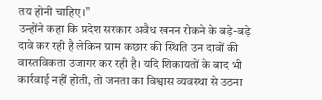तय होनी चाहिए।”
उन्होंने कहा कि प्रदेश सरकार अवैध खनन रोकने के बड़े-बड़े दावे कर रही है लेकिन ग्राम कछार की स्थिति उन दावों की वास्तविकता उजागर कर रही है। यदि शिकायतों के बाद भी कार्रवाई नहीं होती, तो जनता का विश्वास व्यवस्था से उठना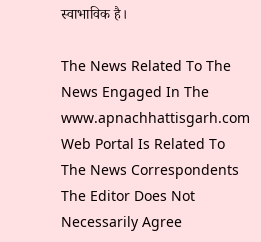स्वाभाविक है।

The News Related To The News Engaged In The www.apnachhattisgarh.com Web Portal Is Related To The News Correspondents The Editor Does Not Necessarily Agree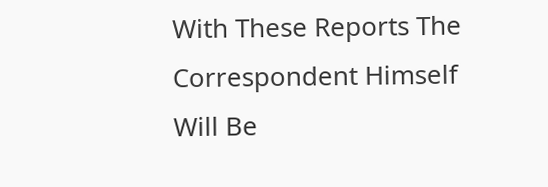With These Reports The Correspondent Himself Will Be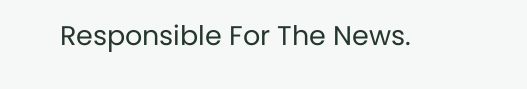Responsible For The News.